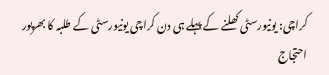کراچی: یونیورسٹی کھلنے کے پہلے ہی دن کراچی یونیورسٹی کے طلبہ کا بھرپور احتجاج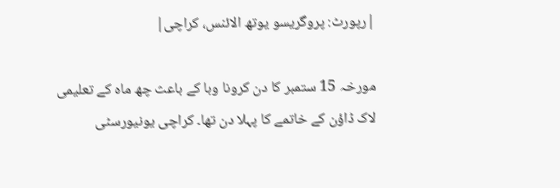|رپورٹ: پروگریسو یوتھ الائنس، کراچی|

مورخہ 15 ستمبر کا دن کرونا وبا کے باعث چھ ماہ کے تعلیمی لاک ڈاؤن کے خاتمے کا پہلا دن تھا۔ کراچی یونیورسٹی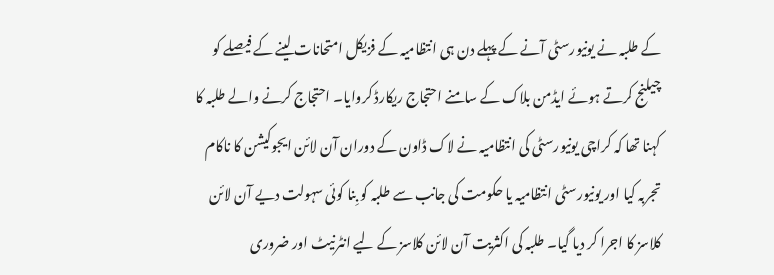کے طلبہ نے یونیورسٹی آنے کے پہلے دن ہی انتظامیہ کے فزیکل امتحانات لینے کے فیصلے کو چیلنج کرتے ہوئے ایڈمن بلاک کے سامنے احتجاج ریکارڈ کروایا۔ احتجاج کرنے والے طلبہ کا کہنا تھا کہ کراچی یونیورسٹی کی انتظامیہ نے لاک ڈاون کے دوران آن لائن ایجوکیشن کا ناکام تجربہ کیا اور یونیورسٹی انتظامیہ یا حکومت کی جانب سے طلبہ کو بِنا کوئی سہولت دیے آن لائن کلاسز کا اجرا کر دیا گیا۔ طلبہ کی اکثریت آن لائن کلاسز کے لیے انٹرنیٹ اور ضروری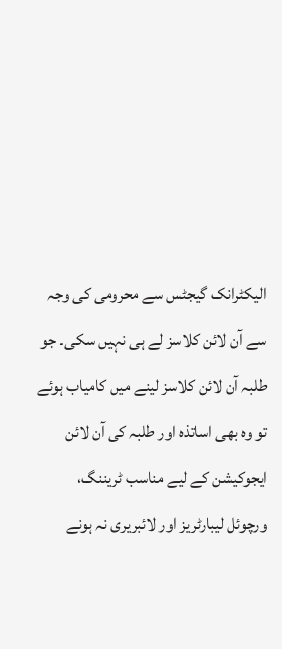الیکٹرانک گیجٹس سے محرومی کی وجہ سے آن لائن کلاسز لے ہی نہیں سکی۔ جو طلبہ آن لائن کلاسز لینے میں کامیاب ہوئے تو وہ بھی اساتذہ اور طلبہ کی آن لائن ایجوکیشن کے لیے مناسب ٹریننگ، ورچوئل لیبارٹریز اور لائبریری نہ ہونے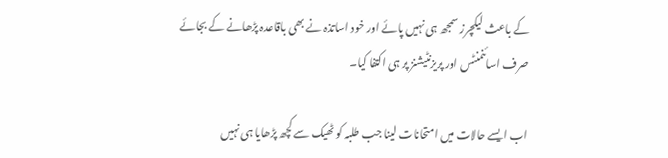کے باعث لیکچرز سمجھ ہی نہیں پائے اور خود اساتذہ نے بھی باقاعدہ پڑھانے کے بجائے صرف اسائنمنٹس اور پریزنٹیشنز پر ہی اکتفا کیا۔

اب ایسے حالات میں امتحانات لینا جب طلبہ کو ٹھیک سے کچھ پڑھایا ہی نہیں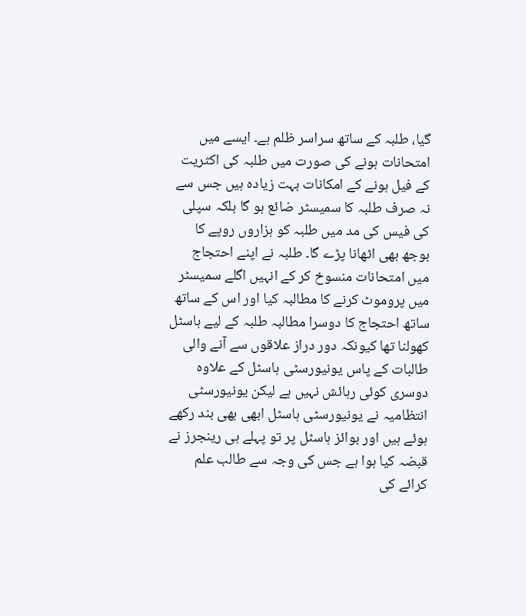گیا، طلبہ کے ساتھ سراسر ظلم ہے۔ ایسے میں امتحانات ہونے کی صورت میں طلبہ کی اکثریت کے فیل ہونے کے امکانات بہت زیادہ ہیں جس سے نہ صرف طلبہ کا سمیسٹر ضائع ہو گا بلکہ سپلی کی فیس کی مد میں طلبہ کو ہزاروں روپے کا بوجھ بھی اٹھانا پڑے گا۔ طلبہ نے اپنے احتجاج میں امتحانات منسوخ کر کے انہیں اگلے سمیسٹر میں پروموٹ کرنے کا مطالبہ کیا اور اس کے ساتھ ساتھ احتجاج کا دوسرا مطالبہ طلبہ کے لیے ہاسٹل کھولنا تھا کیونکہ دور دراز علاقوں سے آنے والی طالبات کے پاس یونیورسٹی ہاسٹل کے علاوہ دوسری کوئی رہائش نہیں ہے لیکن یونیورسٹی انتظامیہ نے یونیورسٹی ہاسٹل ابھی بھی بند رکھے ہوئے ہیں اور بوائز ہاسٹل پر تو پہلے ہی رینجرز نے قبضہ کیا ہوا ہے جس کی وجہ سے طالب علم کرائے کی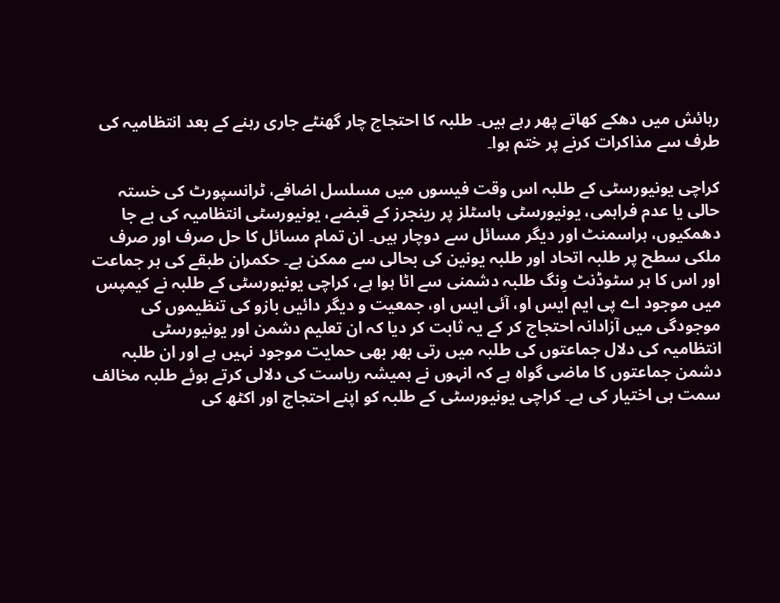رہائش میں دھکے کھاتے پھر رہے ہیں۔ طلبہ کا احتجاج چار گھنٹے جاری رہنے کے بعد انتظامیہ کی طرف سے مذاکرات کرنے پر ختم ہوا۔

کراچی یونیورسٹی کے طلبہ اس وقت فیسوں میں مسلسل اضافے، ٹرانسپورٹ کی خستہ حالی یا عدم فراہمی، یونیورسٹی ہاسٹلز پر رینجرز کے قبضے، یونیورسٹی انتظامیہ کی بے جا دھمکیوں، ہراسمنٹ اور دیگر مسائل سے دوچار ہیں۔ ان تمام مسائل کا حل صرف اور صرف ملکی سطح پر طلبہ اتحاد اور طلبہ یونین کی بحالی سے ممکن ہے۔ حکمران طبقے کی ہر جماعت اور اس کا ہر سٹوڈنٹ وِنگ طلبہ دشمنی سے اٹا ہوا ہے، کراچی یونیورسٹی کے طلبہ نے کیمپس میں موجود اے پی ایم ایس او، آئی ایس او، جمعیت و دیگر دائیں بازو کی تنظیموں کی موجودگی میں آزادانہ احتجاج کر کے یہ ثابت کر دیا کہ ان تعلیم دشمن اور یونیورسٹی انتظامیہ کی دلال جماعتوں کی طلبہ میں رتی بھر بھی حمایت موجود نہیں ہے اور ان طلبہ دشمن جماعتوں کا ماضی گواہ ہے کہ انہوں نے ہمیشہ ریاست کی دلالی کرتے ہوئے طلبہ مخالف سمت ہی اختیار کی ہے۔ کراچی یونیورسٹی کے طلبہ کو اپنے احتجاج اور اکٹھ کی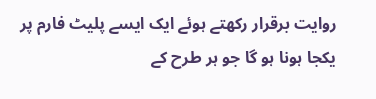روایت برقرار رکھتے ہوئے ایک ایسے پلیٹ فارم پر یکجا ہونا ہو گا جو ہر طرح کے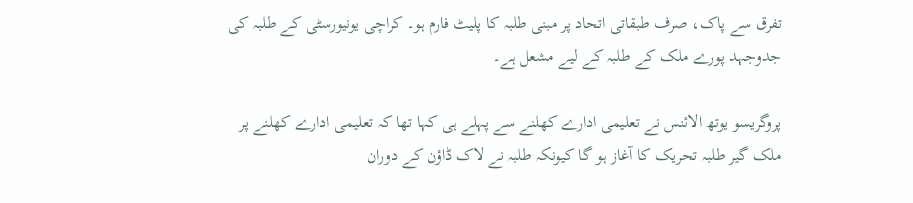تفرق سے پاک، صرف طبقاتی اتحاد پر مبنی طلبہ کا پلیٹ فارم ہو۔ کراچی یونیورسٹی کے طلبہ کی جدوجہد پورے ملک کے طلبہ کے لیے مشعل ہے۔

پروگریسو یوتھ الائنس نے تعلیمی ادارے کھلنے سے پہلے ہی کہا تھا کہ تعلیمی ادارے کھلنے پر ملک گیر طلبہ تحریک کا آغاز ہو گا کیونکہ طلبہ نے لاک ڈاؤن کے دوران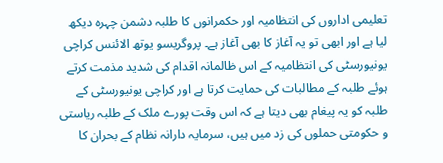تعلیمی اداروں کی انتظامیہ اور حکمرانوں کا طلبہ دشمن چہرہ دیکھ لیا ہے اور ابھی تو یہ آغاز کا بھی آغاز ہے۔ پروگریسو یوتھ الائنس کراچی یونیورسٹی کی انتظامیہ کے اس ظالمانہ اقدام کی شدید مذمت کرتے ہوئے طلبہ کے مطالبات کی حمایت کرتا ہے اور کراچی یونیورسٹی کے طلبہ کو یہ پیغام بھی دیتا ہے کہ اس وقت پورے ملک کے طلبہ ریاستی و حکومتی حملوں کی زد میں ہیں، سرمایہ دارانہ نظام کے بحران کا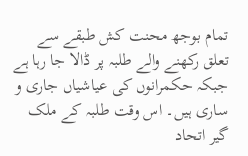تمام بوجھ محنت کش طبقے سے تعلق رکھنے والے طلبہ پر ڈالا جا رہا ہے جبکہ حکمرانوں کی عیاشیاں جاری و ساری ہیں۔ اس وقت طلبہ کے ملک گیر اتحاد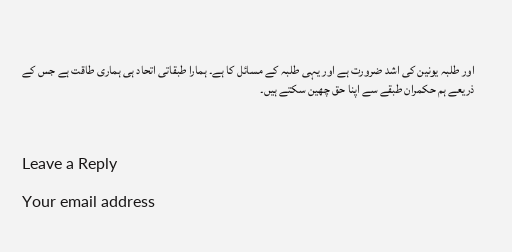اور طلبہ یونین کی اشد ضرورت ہے اور یہی طلبہ کے مسائل کا ہے۔ ہمارا طبقاتی اتحاد ہی ہماری طاقت ہے جس کے ذریعے ہم حکمران طبقے سے اپنا حق چھین سکتے ہیں۔



Leave a Reply

Your email address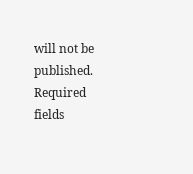will not be published. Required fields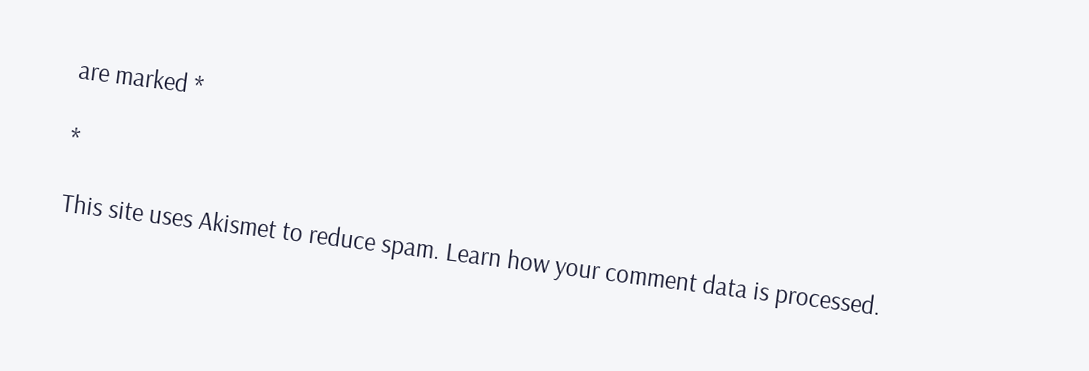are marked *

*

This site uses Akismet to reduce spam. Learn how your comment data is processed.